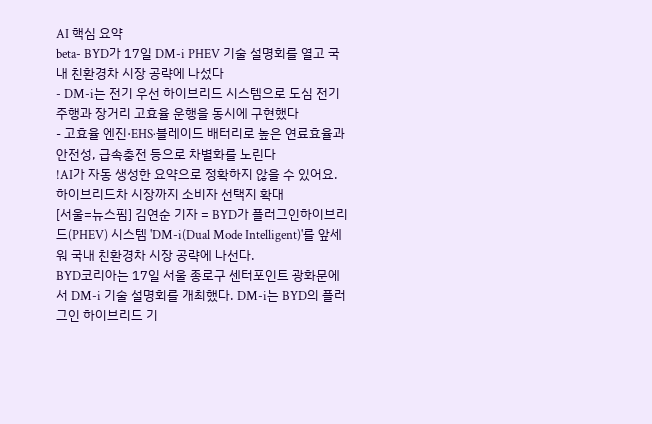AI 핵심 요약
beta- BYD가 17일 DM-i PHEV 기술 설명회를 열고 국내 친환경차 시장 공략에 나섰다
- DM-i는 전기 우선 하이브리드 시스템으로 도심 전기주행과 장거리 고효율 운행을 동시에 구현했다
- 고효율 엔진·EHS·블레이드 배터리로 높은 연료효율과 안전성, 급속충전 등으로 차별화를 노린다
!AI가 자동 생성한 요약으로 정확하지 않을 수 있어요.
하이브리드차 시장까지 소비자 선택지 확대
[서울=뉴스핌] 김연순 기자 = BYD가 플러그인하이브리드(PHEV) 시스템 'DM-i(Dual Mode Intelligent)'를 앞세워 국내 친환경차 시장 공략에 나선다.
BYD코리아는 17일 서울 종로구 센터포인트 광화문에서 DM-i 기술 설명회를 개최했다. DM-i는 BYD의 플러그인 하이브리드 기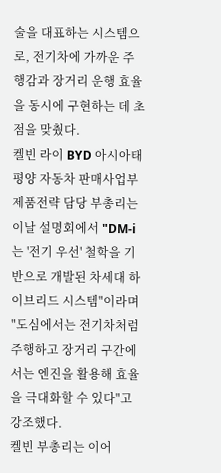술을 대표하는 시스템으로, 전기차에 가까운 주행감과 장거리 운행 효율을 동시에 구현하는 데 초점을 맞췄다.
켈빈 라이 BYD 아시아태평양 자동차 판매사업부 제품전략 담당 부총리는 이날 설명회에서 "DM-i는 '전기 우선' 철학을 기반으로 개발된 차세대 하이브리드 시스템"이라며 "도심에서는 전기차처럼 주행하고 장거리 구간에서는 엔진을 활용해 효율을 극대화할 수 있다"고 강조했다.
켈빈 부총리는 이어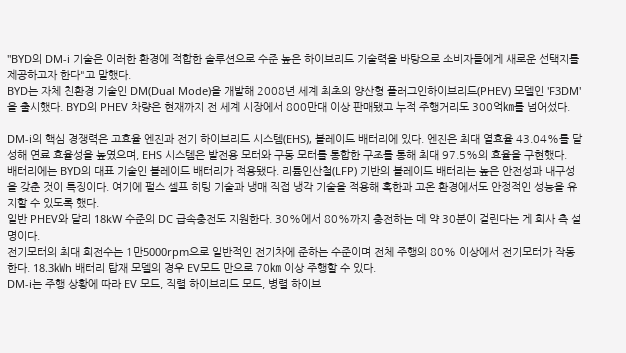"BYD의 DM-i 기술은 이러한 환경에 적합한 솔루션으로 수준 높은 하이브리드 기술력을 바탕으로 소비자들에게 새로운 선택지를 제공하고자 한다"고 말했다.
BYD는 자체 친환경 기술인 DM(Dual Mode)을 개발해 2008년 세계 최초의 양산형 플러그인하이브리드(PHEV) 모델인 'F3DM'을 출시했다. BYD의 PHEV 차량은 현재까지 전 세계 시장에서 800만대 이상 판매됐고 누적 주행거리도 300억㎞를 넘어섰다.

DM-i의 핵심 경쟁력은 고효율 엔진과 전기 하이브리드 시스템(EHS), 블레이드 배터리에 있다. 엔진은 최대 열효율 43.04%를 달성해 연료 효율성을 높였으며, EHS 시스템은 발전용 모터와 구동 모터를 통합한 구조를 통해 최대 97.5%의 효율을 구현했다.
배터리에는 BYD의 대표 기술인 블레이드 배터리가 적용됐다. 리튬인산철(LFP) 기반의 블레이드 배터리는 높은 안전성과 내구성을 갖춘 것이 특징이다. 여기에 펄스 셀프 히팅 기술과 냉매 직접 냉각 기술을 적용해 혹한과 고온 환경에서도 안정적인 성능을 유지할 수 있도록 했다.
일반 PHEV와 달리 18kW 수준의 DC 급속충전도 지원한다. 30%에서 80%까지 충전하는 데 약 30분이 걸린다는 게 회사 측 설명이다.
전기모터의 최대 회전수는 1만5000rpm으로 일반적인 전기차에 준하는 수준이며 전체 주행의 80% 이상에서 전기모터가 작동한다. 18.3㎾h 배터리 탑재 모델의 경우 EV모드 만으로 70㎞ 이상 주행할 수 있다.
DM-i는 주행 상황에 따라 EV 모드, 직렬 하이브리드 모드, 병렬 하이브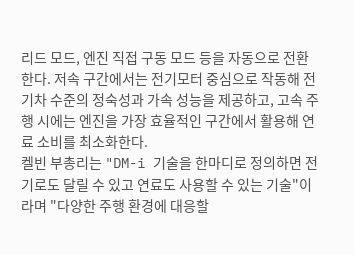리드 모드, 엔진 직접 구동 모드 등을 자동으로 전환한다. 저속 구간에서는 전기모터 중심으로 작동해 전기차 수준의 정숙성과 가속 성능을 제공하고, 고속 주행 시에는 엔진을 가장 효율적인 구간에서 활용해 연료 소비를 최소화한다.
켈빈 부총리는 "DM-i 기술을 한마디로 정의하면 전기로도 달릴 수 있고 연료도 사용할 수 있는 기술"이라며 "다양한 주행 환경에 대응할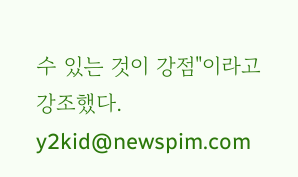수 있는 것이 강점"이라고 강조했다.
y2kid@newspim.com